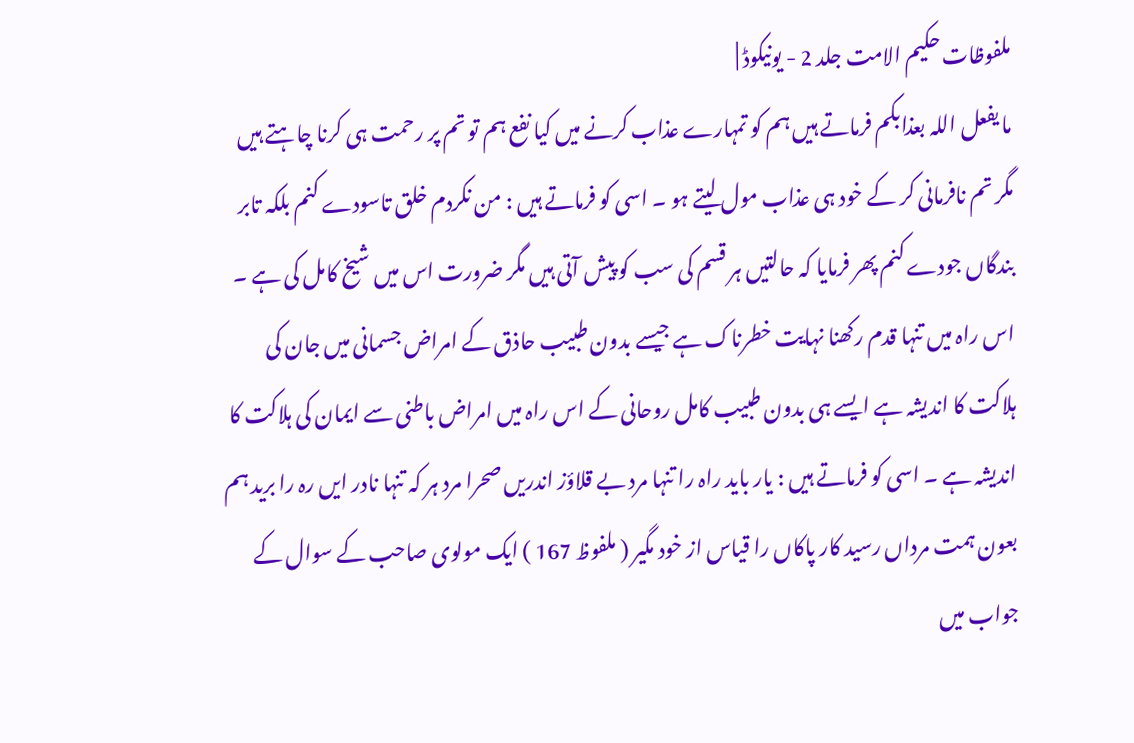ملفوظات حکیم الامت جلد 2 - یونیکوڈ |
ما یفعل اللہ بعذابکم فرماتے ہیں ہم کو تمہارے عذاب کرنے میں کیا نفع ہم تو تم پر رحمت ہی کرنا چاہتے ہیں مگر تم نافرمانی کر کے خود ہی عذاب مول لیتے ہو ۔ اسی کو فرماتے ہیں : من نکردم خلق تاسودے کنم بلکہ تابر بندگاں جودے کنم پھر فرمایا کہ حالتیں ہر قسم کی سب کو پیش آتی ہیں مگر ضرورت اس میں شیخ کامل کی ہے ۔ اس راہ میں تنہا قدم رکھنا نہایت خطرناک ہے جیسے بدون طبیب حاذق کے امراض جسمانی میں جان کی ہلاکت کا اندیشہ ہے ایسے ہی بدون طبیب کامل روحانی کے اس راہ میں امراض باطنی سے ایمان کی ہلاکت کا اندیشہ ہے ۔ اسی کو فرماتے ہیں : یار باید راہ را تنہا مرد بے قلاؤز اندریں صحرا مرد ہر کہ تنہا نادر ایں رہ را برید ہم بعون ہمت مرداں رسید کار پاکاں را قیاس از خود مگیر ( ملفوظ 167 ) ایک مولوی صاحب کے سوال کے جواب میں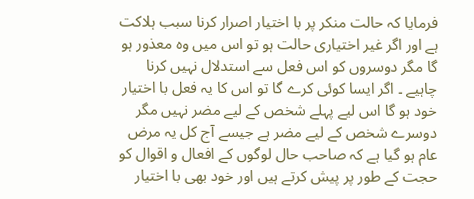فرمایا کہ حالت منکر پر با اختیار اصرار کرنا سبب ہلاکت ہے اور اگر غیر اختیاری حالت ہو تو اس میں وہ معذور ہو گا مگر دوسروں کو اس فعل سے استدلال نہیں کرنا چاہیے ۔ اگر ایسا کوئی کرے گا تو اس کا یہ فعل با اختیار خود ہو گا اس لیے پہلے شخص کے لیے مضر نہیں مگر دوسرے شخص کے لیے مضر ہے جیسے آج کل یہ مرض عام ہو گیا ہے کہ صاحب حال لوگوں کے افعال و اقوال کو حجت کے طور پر پیش کرتے ہیں اور خود بھی با اختیار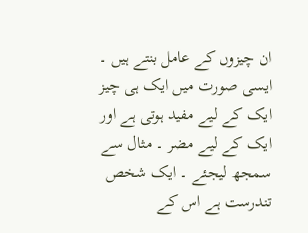ان چیزوں کے عامل بنتے ہیں ۔ ایسی صورت میں ایک ہی چیز ایک کے لیے مفید ہوتی ہے اور ایک کے لیے مضر ۔ مثال سے سمجھ لیجئے ۔ ایک شخص تندرست ہے اس کے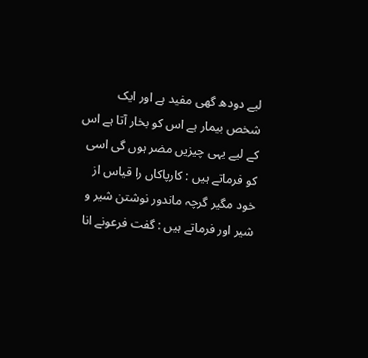لیے دودھ گھی مفید ہے اور ایک شخص بیمار ہے اس کو بخار آتا ہے اس کے لیے یہی چیزیں مضر ہوں گی اسی کو فرماتے ہیں : کارپاکاں را قیاس از خود مگیر گرچہ ماندور نوشتن شیر و شیر اور فرماتے ہیں : گفت فرعونے انا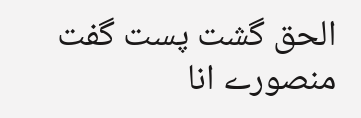الحق گشت پست گفت منصورے انا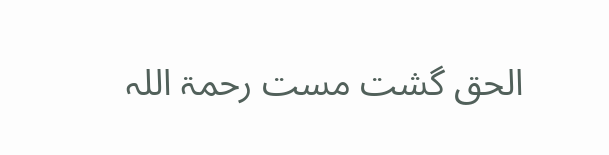الحق گشت مست رحمۃ اللہ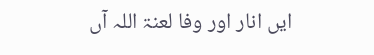ایں انار اور وفا لعنۃ اللہ آں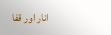انار اور قفا